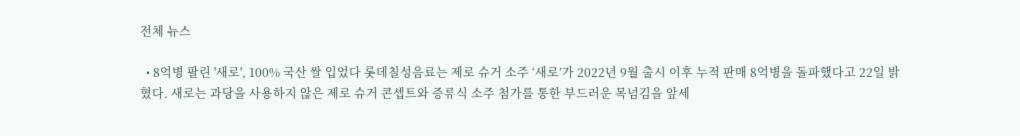전체 뉴스

  • 8억병 팔린 '새로', 100% 국산 쌀 입었다 롯데칠성음료는 제로 슈거 소주 ‘새로’가 2022년 9월 출시 이후 누적 판매 8억병을 돌파했다고 22일 밝혔다. 새로는 과당을 사용하지 않은 제로 슈거 콘셉트와 증류식 소주 첨가를 통한 부드러운 목넘김을 앞세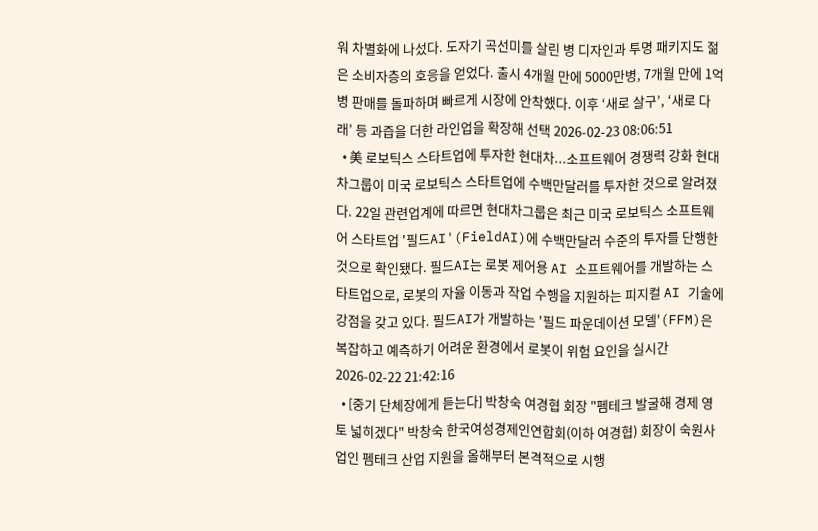워 차별화에 나섰다. 도자기 곡선미를 살린 병 디자인과 투명 패키지도 젊은 소비자층의 호응을 얻었다. 출시 4개월 만에 5000만병, 7개월 만에 1억병 판매를 돌파하며 빠르게 시장에 안착했다. 이후 ‘새로 살구’, ‘새로 다래’ 등 과즙을 더한 라인업을 확장해 선택 2026-02-23 08:06:51
  • 美 로보틱스 스타트업에 투자한 현대차...소프트웨어 경쟁력 강화 현대차그룹이 미국 로보틱스 스타트업에 수백만달러를 투자한 것으로 알려졌다. 22일 관련업계에 따르면 현대차그룹은 최근 미국 로보틱스 소프트웨어 스타트업 '필드AI'(FieldAI)에 수백만달러 수준의 투자를 단행한 것으로 확인됐다. 필드AI는 로봇 제어용 AI 소프트웨어를 개발하는 스타트업으로, 로봇의 자율 이동과 작업 수행을 지원하는 피지컬 AI 기술에 강점을 갖고 있다. 필드AI가 개발하는 '필드 파운데이션 모델'(FFM)은 복잡하고 예측하기 어려운 환경에서 로봇이 위험 요인을 실시간 2026-02-22 21:42:16
  • [중기 단체장에게 듣는다] 박창숙 여경협 회장 "펨테크 발굴해 경제 영토 넓히겠다" 박창숙 한국여성경제인연합회(이하 여경협) 회장이 숙원사업인 펨테크 산업 지원을 올해부터 본격적으로 시행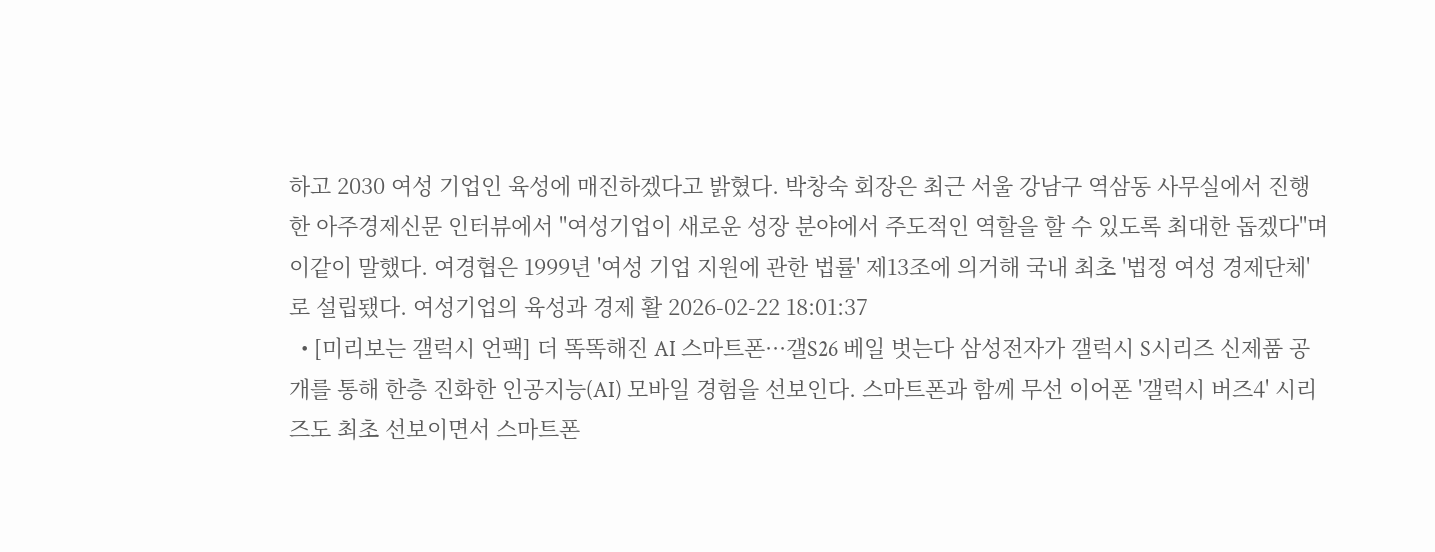하고 2030 여성 기업인 육성에 매진하겠다고 밝혔다. 박창숙 회장은 최근 서울 강남구 역삼동 사무실에서 진행한 아주경제신문 인터뷰에서 "여성기업이 새로운 성장 분야에서 주도적인 역할을 할 수 있도록 최대한 돕겠다"며 이같이 말했다. 여경협은 1999년 '여성 기업 지원에 관한 법률' 제13조에 의거해 국내 최초 '법정 여성 경제단체'로 설립됐다. 여성기업의 육성과 경제 활 2026-02-22 18:01:37
  • [미리보는 갤럭시 언팩] 더 똑똑해진 AI 스마트폰···갤S26 베일 벗는다 삼성전자가 갤럭시 S시리즈 신제품 공개를 통해 한층 진화한 인공지능(AI) 모바일 경험을 선보인다. 스마트폰과 함께 무선 이어폰 '갤럭시 버즈4' 시리즈도 최초 선보이면서 스마트폰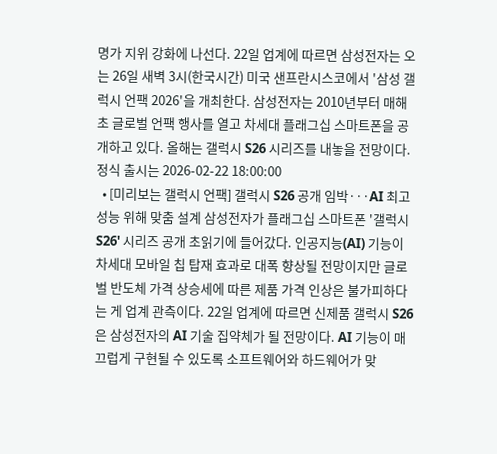명가 지위 강화에 나선다. 22일 업계에 따르면 삼성전자는 오는 26일 새벽 3시(한국시간) 미국 샌프란시스코에서 '삼성 갤럭시 언팩 2026'을 개최한다. 삼성전자는 2010년부터 매해 초 글로벌 언팩 행사를 열고 차세대 플래그십 스마트폰을 공개하고 있다. 올해는 갤럭시 S26 시리즈를 내놓을 전망이다. 정식 출시는 2026-02-22 18:00:00
  • [미리보는 갤럭시 언팩] 갤럭시 S26 공개 임박···AI 최고 성능 위해 맞춤 설계 삼성전자가 플래그십 스마트폰 '갤럭시 S26' 시리즈 공개 초읽기에 들어갔다. 인공지능(AI) 기능이 차세대 모바일 칩 탑재 효과로 대폭 향상될 전망이지만 글로벌 반도체 가격 상승세에 따른 제품 가격 인상은 불가피하다는 게 업계 관측이다. 22일 업계에 따르면 신제품 갤럭시 S26은 삼성전자의 AI 기술 집약체가 될 전망이다. AI 기능이 매끄럽게 구현될 수 있도록 소프트웨어와 하드웨어가 맞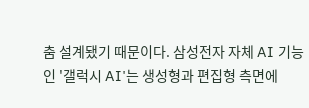춤 설계됐기 때문이다. 삼성전자 자체 AI 기능인 '갤럭시 AI'는 생성형과 편집형 측면에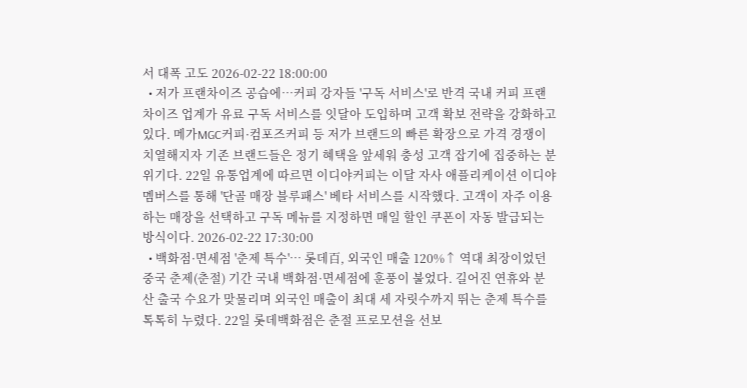서 대폭 고도 2026-02-22 18:00:00
  • 저가 프랜차이즈 공습에…커피 강자들 '구독 서비스'로 반격 국내 커피 프랜차이즈 업계가 유료 구독 서비스를 잇달아 도입하며 고객 확보 전략을 강화하고 있다. 메가MGC커피·컴포즈커피 등 저가 브랜드의 빠른 확장으로 가격 경쟁이 치열해지자 기존 브랜드들은 정기 혜택을 앞세워 충성 고객 잡기에 집중하는 분위기다. 22일 유통업계에 따르면 이디야커피는 이달 자사 애플리케이션 이디야멤버스를 통해 '단골 매장 블루패스' 베타 서비스를 시작했다. 고객이 자주 이용하는 매장을 선택하고 구독 메뉴를 지정하면 매일 할인 쿠폰이 자동 발급되는 방식이다. 2026-02-22 17:30:00
  • 백화점·면세점 '춘제 특수'… 롯데百, 외국인 매출 120%↑ 역대 최장이었던 중국 춘제(춘절) 기간 국내 백화점·면세점에 훈풍이 불었다. 길어진 연휴와 분산 출국 수요가 맞물리며 외국인 매출이 최대 세 자릿수까지 뛰는 춘제 특수를 톡톡히 누렸다. 22일 롯데백화점은 춘절 프로모션을 선보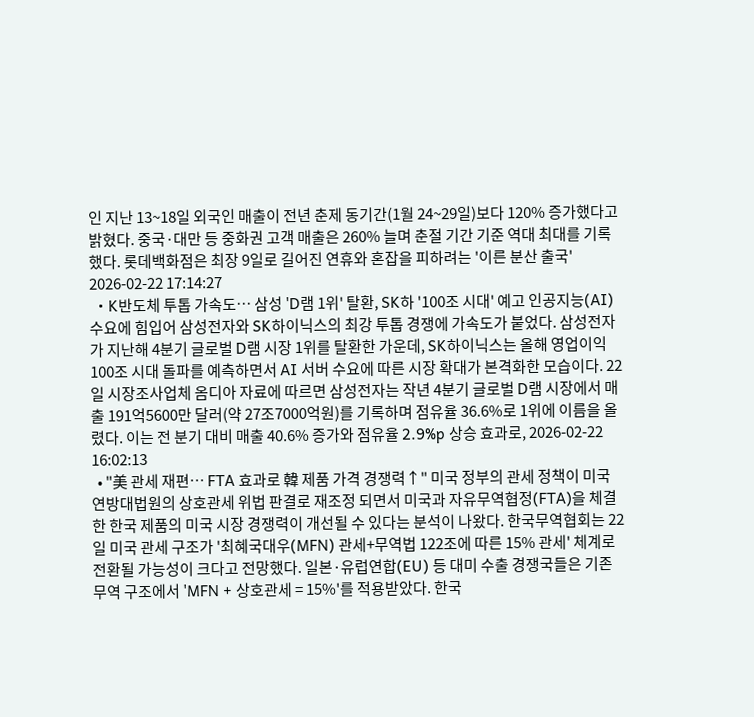인 지난 13~18일 외국인 매출이 전년 춘제 동기간(1월 24~29일)보다 120% 증가했다고 밝혔다. 중국·대만 등 중화권 고객 매출은 260% 늘며 춘절 기간 기준 역대 최대를 기록했다. 롯데백화점은 최장 9일로 길어진 연휴와 혼잡을 피하려는 '이른 분산 출국' 2026-02-22 17:14:27
  • K반도체 투톱 가속도… 삼성 'D램 1위' 탈환, SK하 '100조 시대' 예고 인공지능(AI) 수요에 힘입어 삼성전자와 SK하이닉스의 최강 투톱 경쟁에 가속도가 붙었다. 삼성전자가 지난해 4분기 글로벌 D램 시장 1위를 탈환한 가운데, SK하이닉스는 올해 영업이익 100조 시대 돌파를 예측하면서 AI 서버 수요에 따른 시장 확대가 본격화한 모습이다. 22일 시장조사업체 옴디아 자료에 따르면 삼성전자는 작년 4분기 글로벌 D램 시장에서 매출 191억5600만 달러(약 27조7000억원)를 기록하며 점유율 36.6%로 1위에 이름을 올렸다. 이는 전 분기 대비 매출 40.6% 증가와 점유율 2.9%p 상승 효과로, 2026-02-22 16:02:13
  • "美 관세 재편… FTA 효과로 韓 제품 가격 경쟁력↑" 미국 정부의 관세 정책이 미국 연방대법원의 상호관세 위법 판결로 재조정 되면서 미국과 자유무역협정(FTA)을 체결한 한국 제품의 미국 시장 경쟁력이 개선될 수 있다는 분석이 나왔다. 한국무역협회는 22일 미국 관세 구조가 '최혜국대우(MFN) 관세+무역법 122조에 따른 15% 관세' 체계로 전환될 가능성이 크다고 전망했다. 일본·유럽연합(EU) 등 대미 수출 경쟁국들은 기존 무역 구조에서 'MFN + 상호관세 = 15%'를 적용받았다. 한국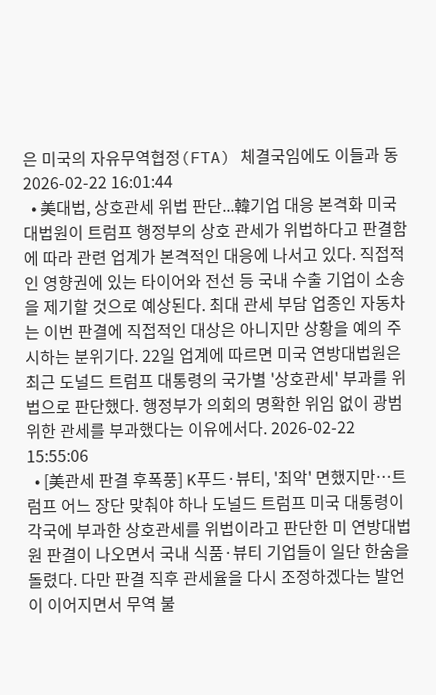은 미국의 자유무역협정(FTA) 체결국임에도 이들과 동 2026-02-22 16:01:44
  • 美대법, 상호관세 위법 판단...韓기업 대응 본격화 미국 대법원이 트럼프 행정부의 상호 관세가 위법하다고 판결함에 따라 관련 업계가 본격적인 대응에 나서고 있다. 직접적인 영향권에 있는 타이어와 전선 등 국내 수출 기업이 소송을 제기할 것으로 예상된다. 최대 관세 부담 업종인 자동차는 이번 판결에 직접적인 대상은 아니지만 상황을 예의 주시하는 분위기다. 22일 업계에 따르면 미국 연방대법원은 최근 도널드 트럼프 대통령의 국가별 '상호관세' 부과를 위법으로 판단했다. 행정부가 의회의 명확한 위임 없이 광범위한 관세를 부과했다는 이유에서다. 2026-02-22 15:55:06
  • [美관세 판결 후폭풍] K푸드·뷰티, '최악' 면했지만…트럼프 어느 장단 맞춰야 하나 도널드 트럼프 미국 대통령이 각국에 부과한 상호관세를 위법이라고 판단한 미 연방대법원 판결이 나오면서 국내 식품·뷰티 기업들이 일단 한숨을 돌렸다. 다만 판결 직후 관세율을 다시 조정하겠다는 발언이 이어지면서 무역 불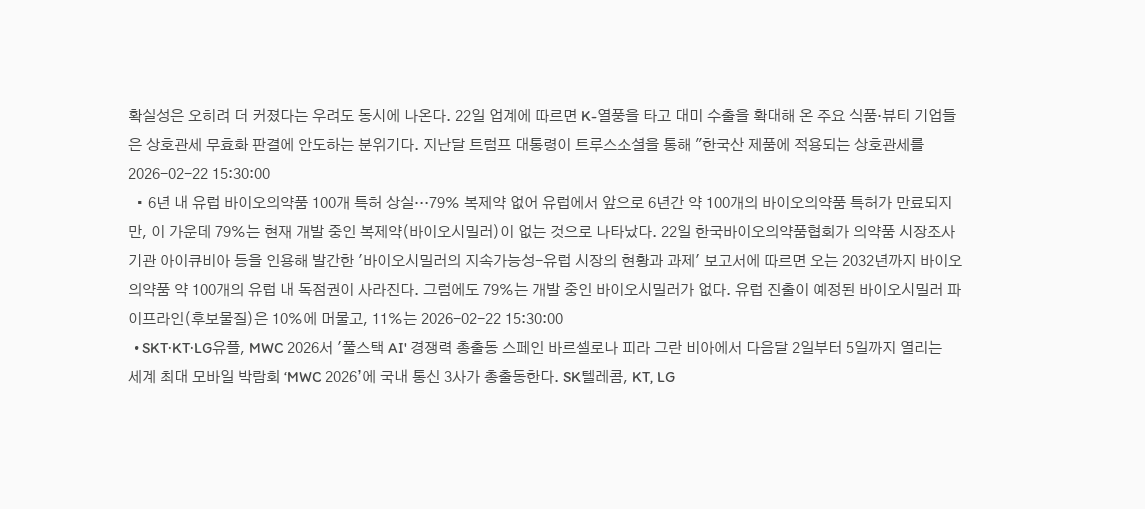확실성은 오히려 더 커졌다는 우려도 동시에 나온다. 22일 업계에 따르면 K-열풍을 타고 대미 수출을 확대해 온 주요 식품·뷰티 기업들은 상호관세 무효화 판결에 안도하는 분위기다. 지난달 트럼프 대통령이 트루스소셜을 통해 "한국산 제품에 적용되는 상호관세를 2026-02-22 15:30:00
  • 6년 내 유럽 바이오의약품 100개 특허 상실…79% 복제약 없어 유럽에서 앞으로 6년간 약 100개의 바이오의약품 특허가 만료되지만, 이 가운데 79%는 현재 개발 중인 복제약(바이오시밀러)이 없는 것으로 나타났다. 22일 한국바이오의약품협회가 의약품 시장조사기관 아이큐비아 등을 인용해 발간한 '바이오시밀러의 지속가능성-유럽 시장의 현황과 과제' 보고서에 따르면 오는 2032년까지 바이오의약품 약 100개의 유럽 내 독점권이 사라진다. 그럼에도 79%는 개발 중인 바이오시밀러가 없다. 유럽 진출이 예정된 바이오시밀러 파이프라인(후보물질)은 10%에 머물고, 11%는 2026-02-22 15:30:00
  • SKT·KT·LG유플, MWC 2026서 '풀스택 AI' 경쟁력 총출동 스페인 바르셀로나 피라 그란 비아에서 다음달 2일부터 5일까지 열리는 세계 최대 모바일 박람회 ‘MWC 2026’에 국내 통신 3사가 총출동한다. SK텔레콤, KT, LG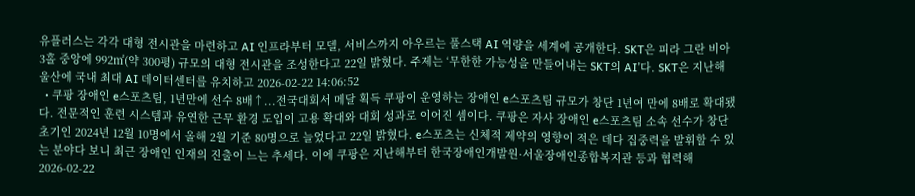유플러스는 각각 대형 전시관을 마련하고 AI 인프라부터 모델, 서비스까지 아우르는 풀스택 AI 역량을 세계에 공개한다. SKT은 피라 그란 비아 3홀 중앙에 992㎡(약 300평) 규모의 대형 전시관을 조성한다고 22일 밝혔다. 주제는 ‘무한한 가능성을 만들어내는 SKT의 AI’다. SKT은 지난해 울산에 국내 최대 AI 데이터센터를 유치하고 2026-02-22 14:06:52
  • 쿠팡 장애인 e스포츠팀, 1년만에 선수 8배↑...전국대회서 메달 획득 쿠팡이 운영하는 장애인 e스포츠팀 규모가 창단 1년여 만에 8배로 확대됐다. 전문적인 훈련 시스템과 유연한 근무 환경 도입이 고용 확대와 대회 성과로 이어진 셈이다. 쿠팡은 자사 장애인 e스포츠팀 소속 선수가 창단 초기인 2024년 12월 10명에서 올해 2월 기준 80명으로 늘었다고 22일 밝혔다. e스포츠는 신체적 제약의 영향이 적은 데다 집중력을 발휘할 수 있는 분야다 보니 최근 장애인 인재의 진출이 느는 추세다. 이에 쿠팡은 지난해부터 한국장애인개발원·서울장애인종합복지관 등과 협력해 2026-02-22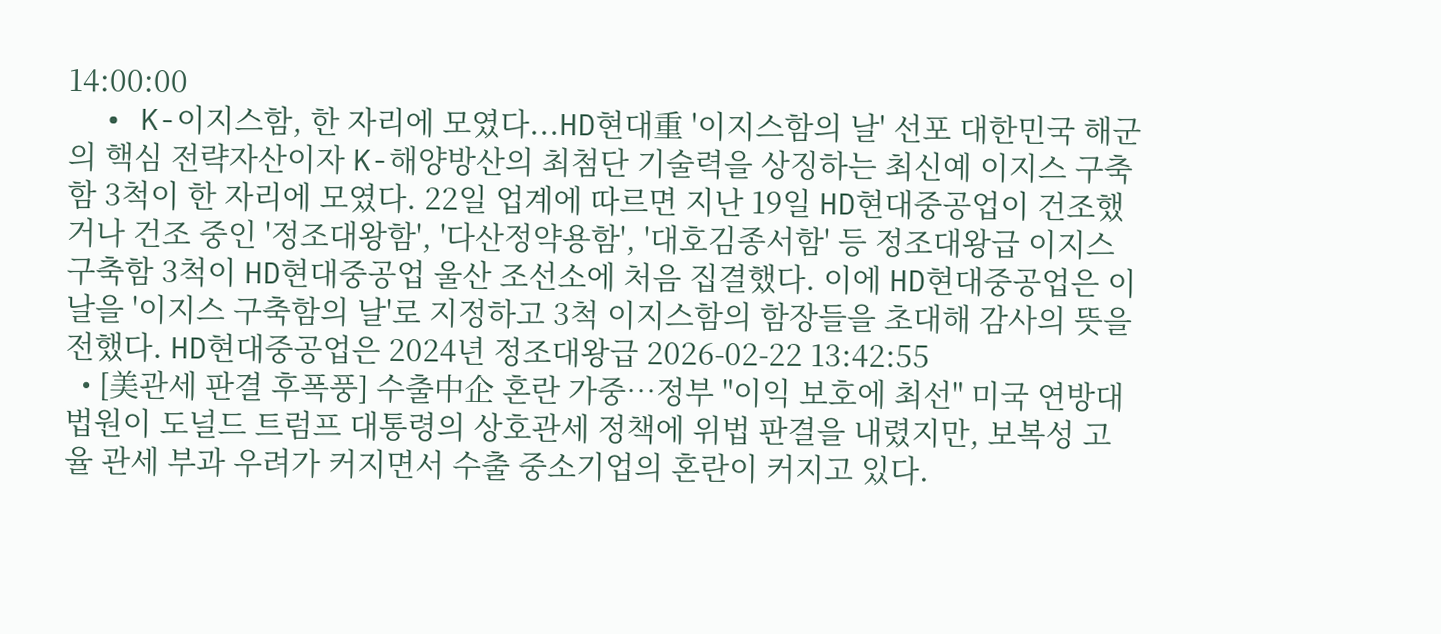14:00:00
  • K-이지스함, 한 자리에 모였다...HD현대重 '이지스함의 날' 선포 대한민국 해군의 핵심 전략자산이자 K-해양방산의 최첨단 기술력을 상징하는 최신예 이지스 구축함 3척이 한 자리에 모였다. 22일 업계에 따르면 지난 19일 HD현대중공업이 건조했거나 건조 중인 '정조대왕함', '다산정약용함', '대호김종서함' 등 정조대왕급 이지스 구축함 3척이 HD현대중공업 울산 조선소에 처음 집결했다. 이에 HD현대중공업은 이날을 '이지스 구축함의 날'로 지정하고 3척 이지스함의 함장들을 초대해 감사의 뜻을 전했다. HD현대중공업은 2024년 정조대왕급 2026-02-22 13:42:55
  • [美관세 판결 후폭풍] 수출中企 혼란 가중…정부 "이익 보호에 최선" 미국 연방대법원이 도널드 트럼프 대통령의 상호관세 정책에 위법 판결을 내렸지만, 보복성 고율 관세 부과 우려가 커지면서 수출 중소기업의 혼란이 커지고 있다.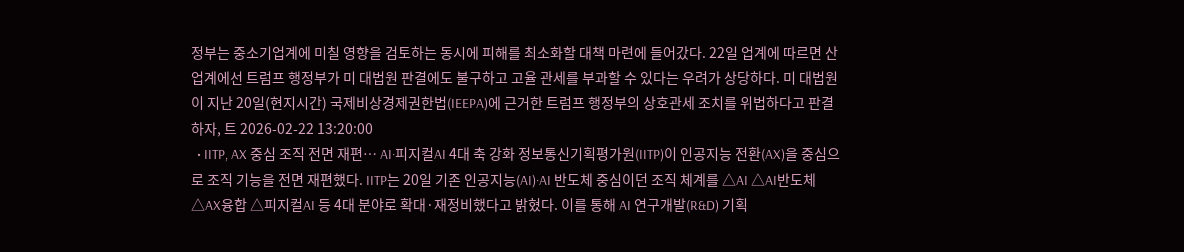정부는 중소기업계에 미칠 영향을 검토하는 동시에 피해를 최소화할 대책 마련에 들어갔다. 22일 업계에 따르면 산업계에선 트럼프 행정부가 미 대법원 판결에도 불구하고 고율 관세를 부과할 수 있다는 우려가 상당하다. 미 대법원이 지난 20일(현지시간) 국제비상경제권한법(IEEPA)에 근거한 트럼프 행정부의 상호관세 조치를 위법하다고 판결하자, 트 2026-02-22 13:20:00
  • IITP, AX 중심 조직 전면 재편… AI·피지컬AI 4대 축 강화 정보통신기획평가원(IITP)이 인공지능 전환(AX)을 중심으로 조직 기능을 전면 재편했다. IITP는 20일 기존 인공지능(AI)·AI 반도체 중심이던 조직 체계를 △AI △AI반도체 △AX융합 △피지컬AI 등 4대 분야로 확대·재정비했다고 밝혔다. 이를 통해 AI 연구개발(R&D) 기획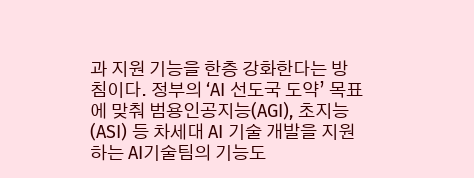과 지원 기능을 한층 강화한다는 방침이다. 정부의 ‘AI 선도국 도약’ 목표에 맞춰 범용인공지능(AGI), 초지능(ASI) 등 차세대 AI 기술 개발을 지원하는 AI기술팀의 기능도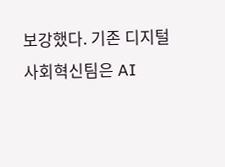보강했다. 기존 디지털사회혁신팀은 AI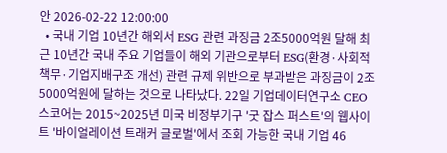안 2026-02-22 12:00:00
  • 국내 기업 10년간 해외서 ESG 관련 과징금 2조5000억원 달해 최근 10년간 국내 주요 기업들이 해외 기관으로부터 ESG(환경·사회적 책무·기업지배구조 개선) 관련 규제 위반으로 부과받은 과징금이 2조5000억원에 달하는 것으로 나타났다. 22일 기업데이터연구소 CEO스코어는 2015~2025년 미국 비정부기구 '굿 잡스 퍼스트'의 웹사이트 '바이얼레이션 트래커 글로벌'에서 조회 가능한 국내 기업 46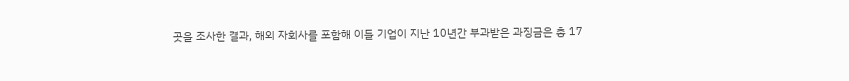곳을 조사한 결과, 해외 자회사를 포함해 이들 기업이 지난 10년간 부과받은 과징금은 총 17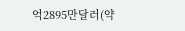억2895만달러(약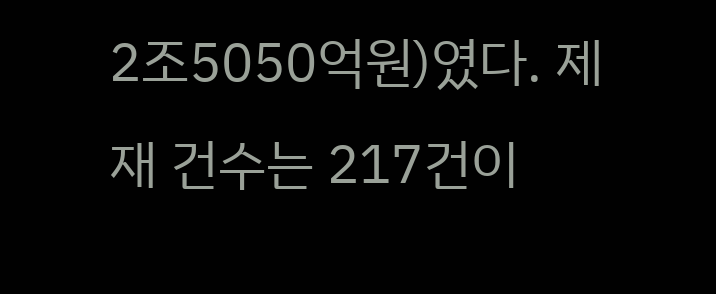2조5050억원)였다. 제재 건수는 217건이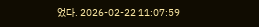었다. 2026-02-22 11:07:59